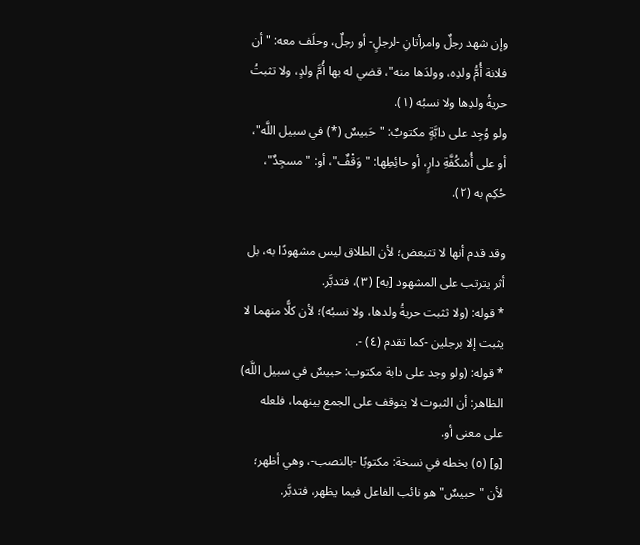وإن شهد رجلٌ وامرأتانِ -لرجلٍ- أو رجلٌ، وحلَف معه: "أن فلانة أُمُّ ولدِه، وولدَها منه"، قضي له بها أُمَّ ولدٍ، ولا تثبتُ حريةُ ولدِها ولا نسبُه (١).
ولو وُجِد على دابَّةٍ مكتوبٌ: "حَبيسٌ (*) في سبيل اللَّه"، أو على أُسْكُفَّةِ دارٍ، أو حائِطِها: "وَقْفٌ"، أو: "مسجِدٌ"، حُكِم به (٢).

وقد قدم أنها لا تتبعض؛ لأن الطلاق ليس مشهودًا به، بل أثر يترتب على المشهود [به] (٣)، فتدبَّر.
* قوله: (ولا ثثبت حريةُ ولدها، ولا نسبُه)؛ لأن كلًّا منهما لا يثبت إلا برجلين -كما تقدم (٤) -.
* قوله: (ولو وجد على دابة مكتوب: حبيسٌ في سبيل اللَّه) الظاهر: أن الثبوت لا يتوقف على الجمع بينهما، فلعله على معنى أو.
[و] (٥) بخطه في نسخة: مكتوبًا -بالنصب-، وهي أظهر؛ لأن "حبيسٌ" هو نائب الفاعل فيما يظهر، فتدبَّر.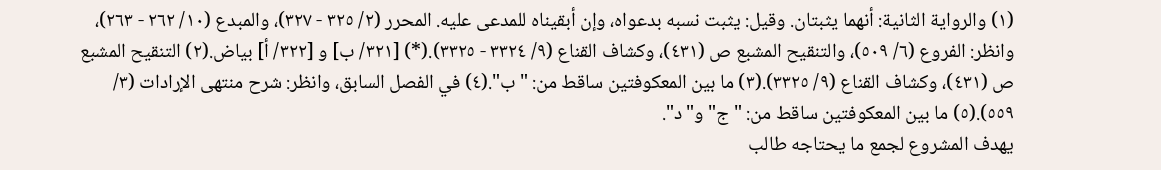(١) والرواية الثانية: أنهما يثبتان. وقيل: يثبت نسبه بدعواه، وإن أبقيناه للمدعى عليه. المحرر (٢/ ٣٢٥ - ٣٢٧)، والمبدع (١٠/ ٢٦٢ - ٢٦٣)، وانظر: الفروع (٦/ ٥٠٩)، والتنقيح المشبع ص (٤٣١)، وكشاف القناع (٩/ ٣٣٢٤ - ٣٣٢٥).(*) [٣٢١/ ب] و [٣٢٢/ أ] بياض.(٢) التنقيح المشبع ص (٤٣١)، وكشاف القناع (٩/ ٣٣٢٥).(٣) ما بين المعكوفتين ساقط من: "ب".(٤) في الفصل السابق، وانظر: شرح منتهى الإرادات (٣/ ٥٥٩).(٥) ما بين المعكوفتين ساقط من: "ج" و"د".
يهدف المشروع لجمع ما يحتاجه طالب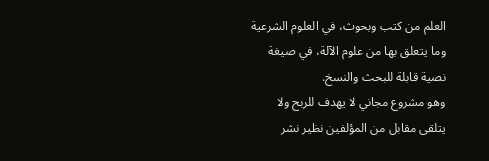العلم من كتب وبحوث، في العلوم الشرعية وما يتعلق بها من علوم الآلة، في صيغة نصية قابلة للبحث والنسخ.
وهو مشروع مجاني لا يهدف للربح ولا يتلقى مقابل من المؤلفين نظير نشر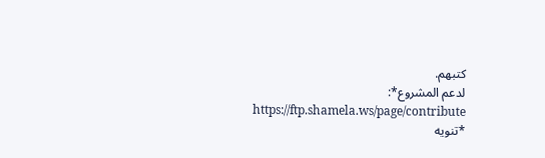كتبهم.
لدعم المشروع*: https://ftp.shamela.ws/page/contribute
*تنويه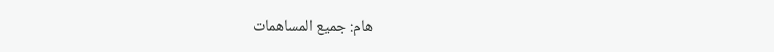هام: جميع المساهمات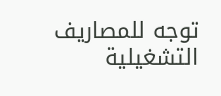توجه للمصاريف التشغيلية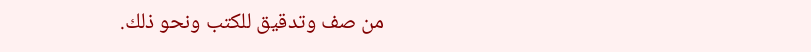من صف وتدقيق للكتب ونحو ذلك.